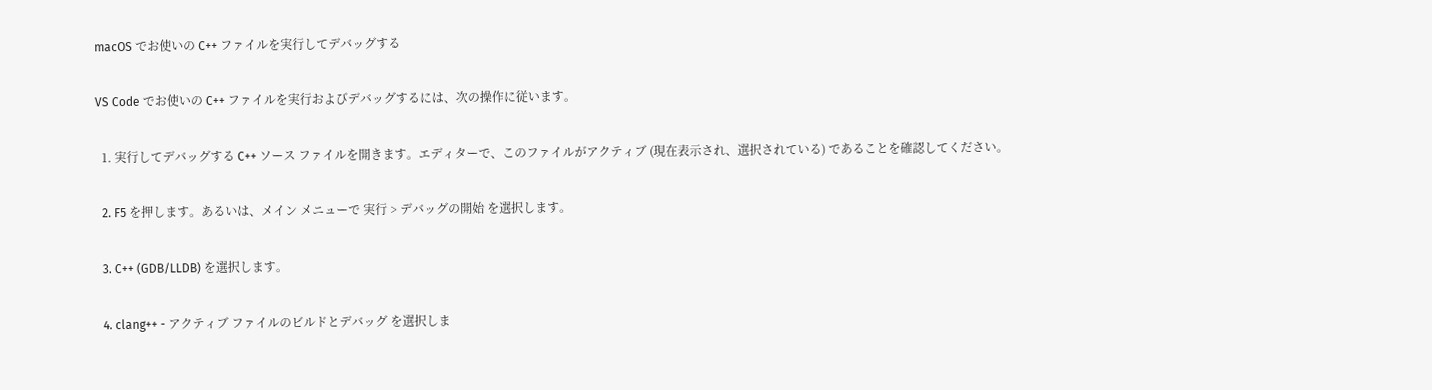macOS でお使いの C++ ファイルを実行してデバッグする

VS Code でお使いの C++ ファイルを実行およびデバッグするには、次の操作に従います。

  1. 実行してデバッグする C++ ソース ファイルを開きます。エディターで、このファイルがアクティブ (現在表示され、選択されている) であることを確認してください。

  2. F5 を押します。あるいは、メイン メニューで 実行 > デバッグの開始 を選択します。

  3. C++ (GDB/LLDB) を選択します。

  4. clang++ - アクティブ ファイルのビルドとデバッグ を選択しま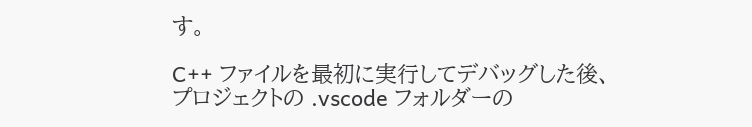す。

C++ ファイルを最初に実行してデバッグした後、プロジェクトの .vscode フォルダーの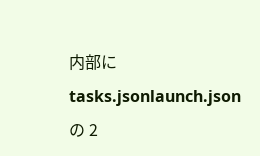内部に tasks.jsonlaunch.json の 2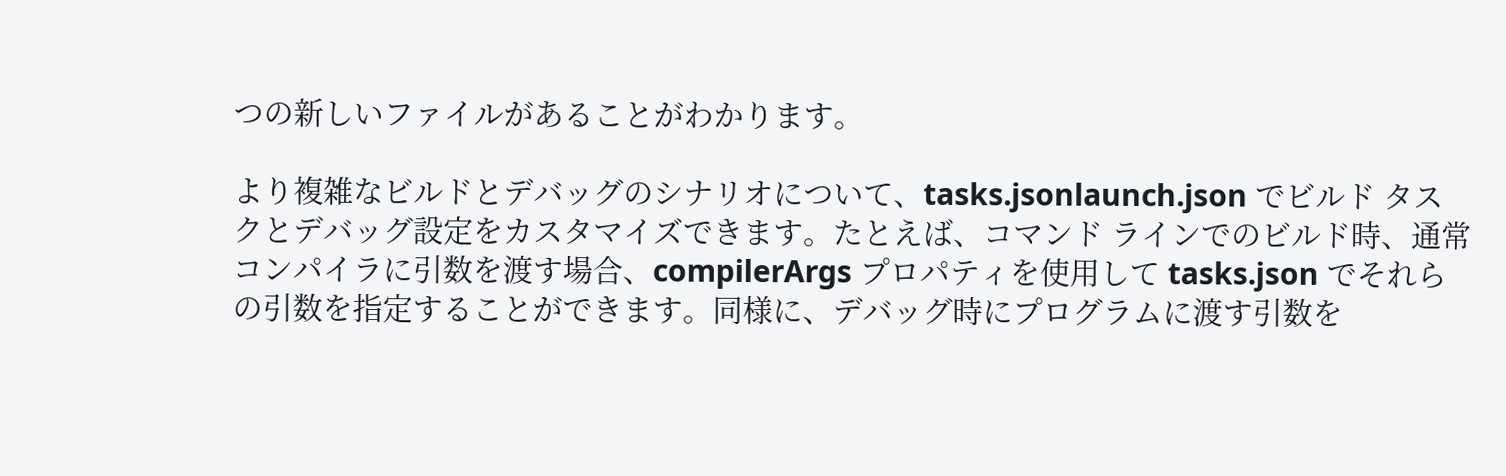つの新しいファイルがあることがわかります。

より複雑なビルドとデバッグのシナリオについて、tasks.jsonlaunch.json でビルド タスクとデバッグ設定をカスタマイズできます。たとえば、コマンド ラインでのビルド時、通常コンパイラに引数を渡す場合、compilerArgs プロパティを使用して tasks.json でそれらの引数を指定することができます。同様に、デバッグ時にプログラムに渡す引数を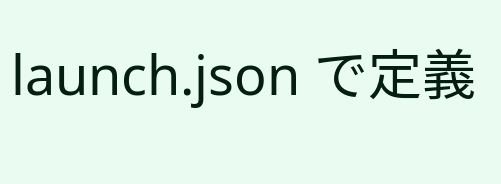launch.json で定義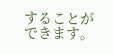することができます。